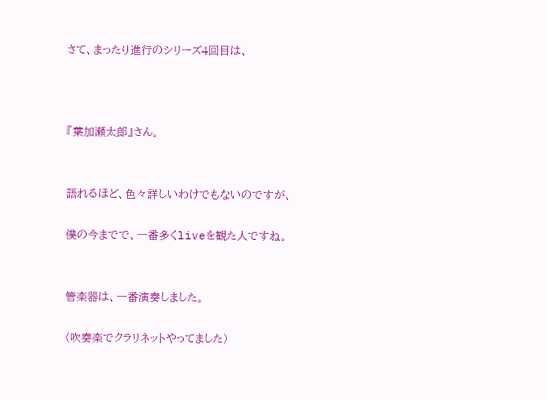さて、まったり進行のシリーズ4回目は、



『葉加瀬太郎』さん。


語れるほど、色々詳しいわけでもないのですが、

僕の今までで、一番多くliveを観た人ですね。


管楽器は、一番演奏しました。

(吹奏楽でクラリネットやってました)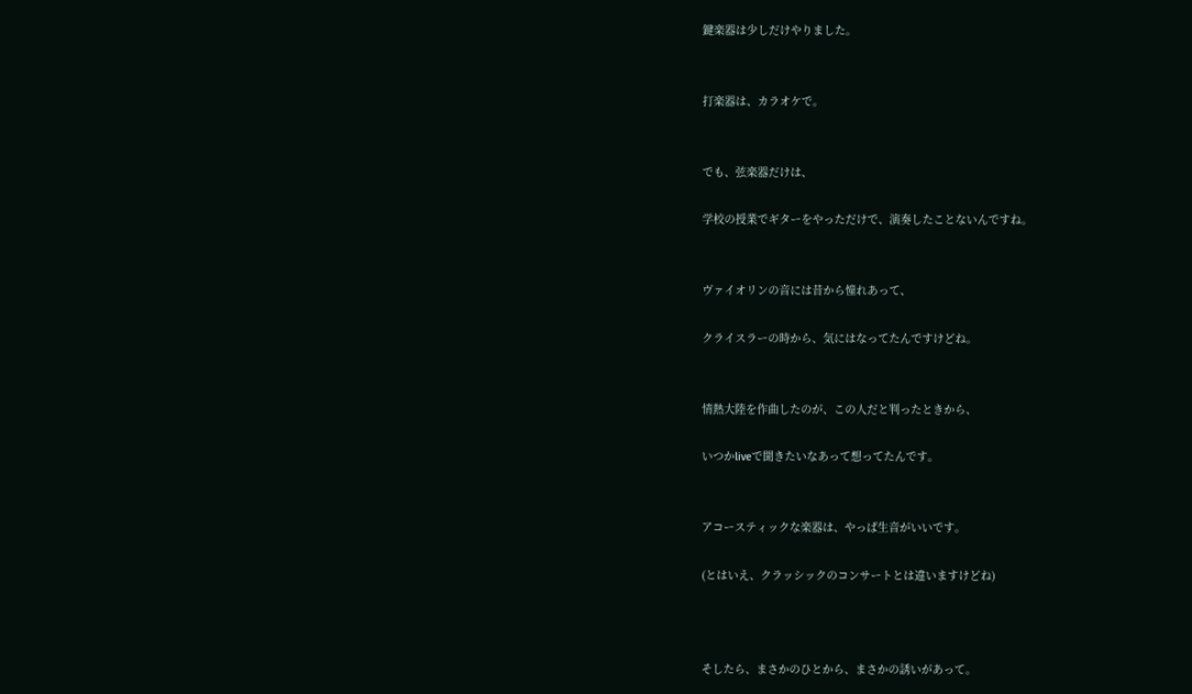鍵楽器は少しだけやりました。


打楽器は、カラオケで。


でも、弦楽器だけは、

学校の授業でギターをやっただけで、演奏したことないんですね。


ヴァイオリンの音には昔から憧れあって、

クライスラーの時から、気にはなってたんですけどね。


情熱大陸を作曲したのが、この人だと判ったときから、

いつかliveで聞きたいなあって想ってたんです。


アコースティックな楽器は、やっぱ生音がいいです。

(とはいえ、クラッシックのコンサートとは違いますけどね)



そしたら、まさかのひとから、まさかの誘いがあって。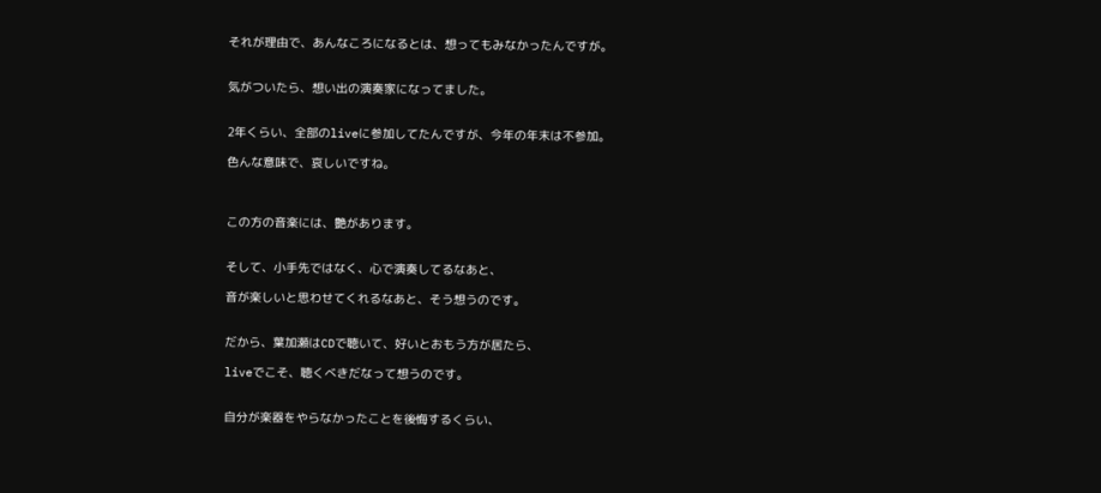それが理由で、あんなころになるとは、想ってもみなかったんですが。


気がついたら、想い出の演奏家になってました。


2年くらい、全部のliveに参加してたんですが、今年の年末は不参加。

色んな意味で、哀しいですね。



この方の音楽には、艶があります。


そして、小手先ではなく、心で演奏してるなあと、

音が楽しいと思わせてくれるなあと、そう想うのです。


だから、葉加瀬はCDで聴いて、好いとおもう方が居たら、

liveでこそ、聴くべきだなって想うのです。


自分が楽器をやらなかったことを後悔するくらい、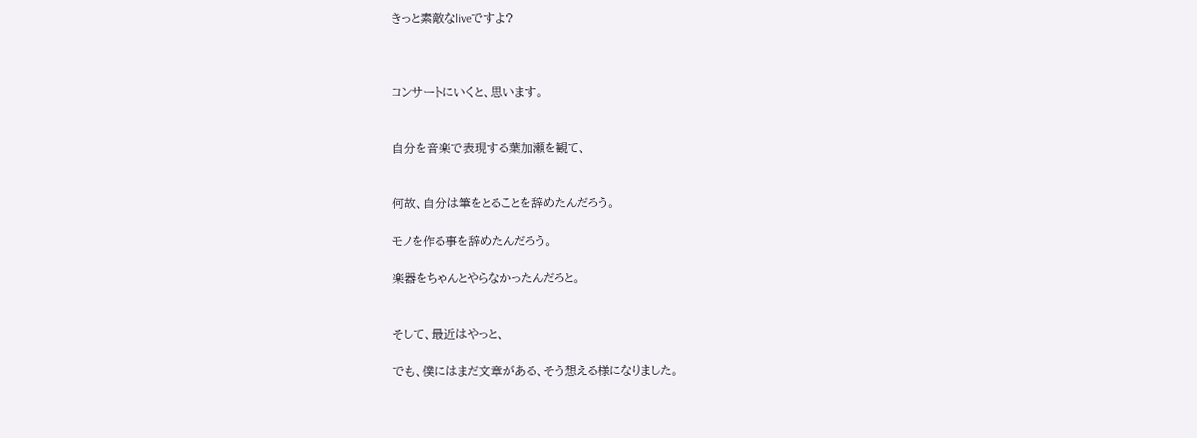きっと素敵なliveですよ?



コンサートにいくと、思います。


自分を音楽で表現する葉加瀬を観て、


何故、自分は筆をとることを辞めたんだろう。

モノを作る事を辞めたんだろう。

楽器をちゃんとやらなかったんだろと。


そして、最近はやっと、

でも、僕にはまだ文章がある、そう想える様になりました。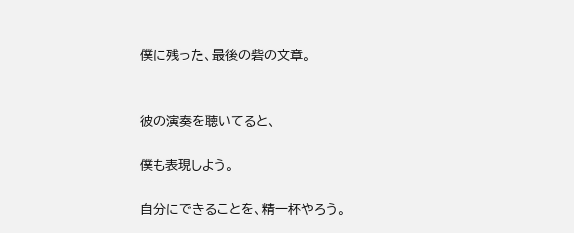僕に残った、最後の砦の文章。


彼の演奏を聴いてると、

僕も表現しよう。

自分にできることを、精一杯やろう。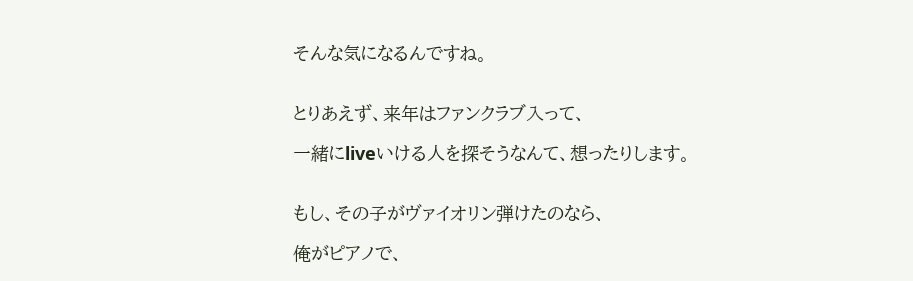そんな気になるんですね。


とりあえず、来年はファンクラブ入って、

一緒にliveいける人を探そうなんて、想ったりします。


もし、その子がヴァイオリン弾けたのなら、

俺がピアノで、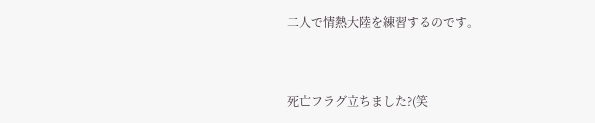二人で情熱大陸を練習するのです。


死亡フラグ立ちました?(笑